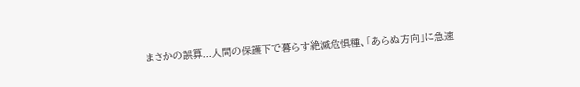まさかの誤算...人間の保護下で暮らす絶滅危惧種、「あらぬ方向」に急速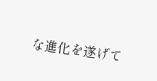な進化を遂げて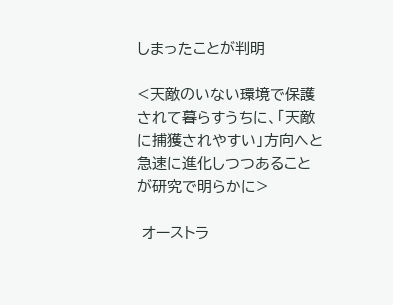しまったことが判明

<天敵のいない環境で保護されて暮らすうちに、「天敵に捕獲されやすい」方向へと急速に進化しつつあることが研究で明らかに>

 オーストラ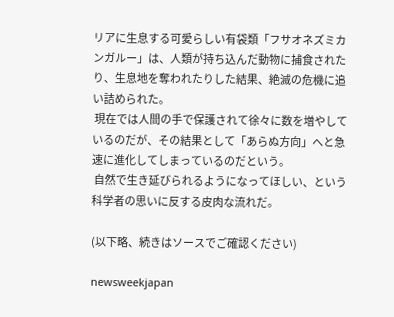リアに生息する可愛らしい有袋類「フサオネズミカンガルー」は、人類が持ち込んだ動物に捕食されたり、生息地を奪われたりした結果、絶滅の危機に追い詰められた。
 現在では人間の手で保護されて徐々に数を増やしているのだが、その結果として「あらぬ方向」へと急速に進化してしまっているのだという。
 自然で生き延びられるようになってほしい、という科学者の思いに反する皮肉な流れだ。

(以下略、続きはソースでご確認ください)

newsweekjapan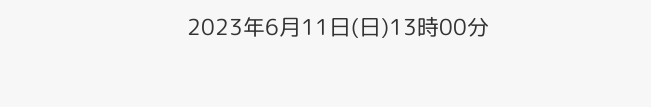2023年6月11日(日)13時00分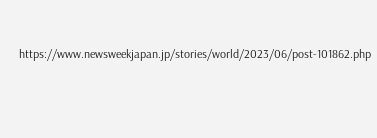https://www.newsweekjapan.jp/stories/world/2023/06/post-101862.php